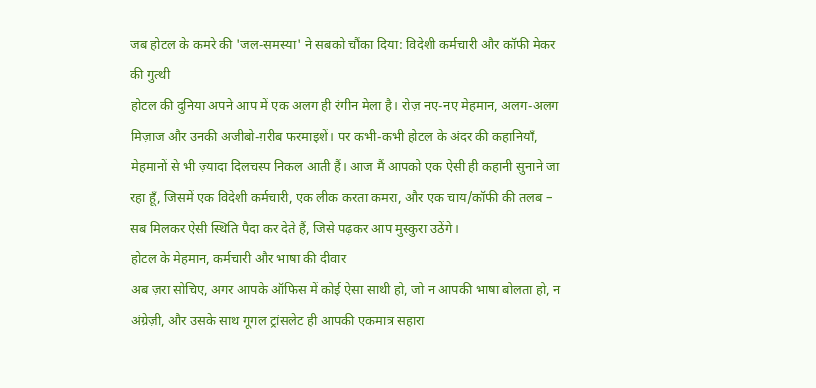जब होटल के कमरे की 'जल-समस्या' ने सबको चौंका दिया: विदेशी कर्मचारी और कॉफी मेकर की गुत्थी
होटल की दुनिया अपने आप में एक अलग ही रंगीन मेला है। रोज़ नए-नए मेहमान, अलग-अलग मिज़ाज और उनकी अजीबो-ग़रीब फरमाइशें। पर कभी-कभी होटल के अंदर की कहानियाँ, मेहमानों से भी ज़्यादा दिलचस्प निकल आती हैं। आज मैं आपको एक ऐसी ही कहानी सुनाने जा रहा हूँ, जिसमें एक विदेशी कर्मचारी, एक लीक करता कमरा, और एक चाय/कॉफी की तलब – सब मिलकर ऐसी स्थिति पैदा कर देते हैं, जिसे पढ़कर आप मुस्कुरा उठेंगे।
होटल के मेहमान, कर्मचारी और भाषा की दीवार
अब ज़रा सोचिए, अगर आपके ऑफिस में कोई ऐसा साथी हो, जो न आपकी भाषा बोलता हो, न अंग्रेज़ी, और उसके साथ गूगल ट्रांसलेट ही आपकी एकमात्र सहारा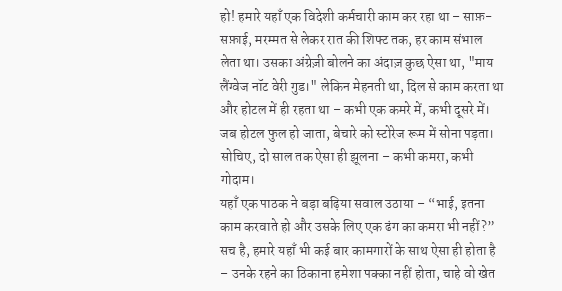हो! हमारे यहाँ एक विदेशी कर्मचारी काम कर रहा था – साफ़-सफ़ाई, मरम्मत से लेकर रात की शिफ्ट तक, हर काम संभाल लेता था। उसका अंग्रेज़ी बोलने का अंदाज़ कुछ ऐसा था, "माय लैंग्वेज नॉट वेरी गुड।" लेकिन मेहनती था, दिल से काम करता था और होटल में ही रहता था – कभी एक कमरे में, कभी दूसरे में। जब होटल फुल हो जाता, बेचारे को स्टोरेज रूम में सोना पड़ता। सोचिए, दो साल तक ऐसा ही झूलना – कभी कमरा, कभी गोदाम।
यहाँ एक पाठक ने बड़ा बढ़िया सवाल उठाया – “भाई, इतना काम करवाते हो और उसके लिए एक ढंग का कमरा भी नहीं?” सच है, हमारे यहाँ भी कई बार कामगारों के साथ ऐसा ही होता है – उनके रहने का ठिकाना हमेशा पक्का नहीं होता, चाहे वो खेत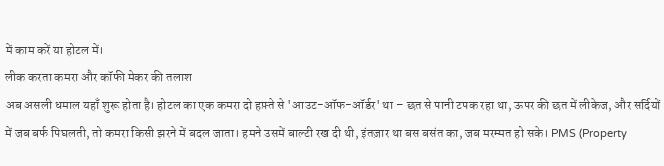में काम करें या होटल में।
लीक करता कमरा और कॉफी मेकर की तलाश
अब असली धमाल यहाँ शुरू होता है। होटल का एक कमरा दो हफ़्ते से 'आउट-ऑफ-ऑर्डर' था – छत से पानी टपक रहा था, ऊपर की छत में लीकेज, और सर्दियों में जब बर्फ पिघलती, तो कमरा किसी झरने में बदल जाता। हमने उसमें बाल्टी रख दी थी, इंतज़ार था बस बसंत का, जब मरम्मत हो सके। PMS (Property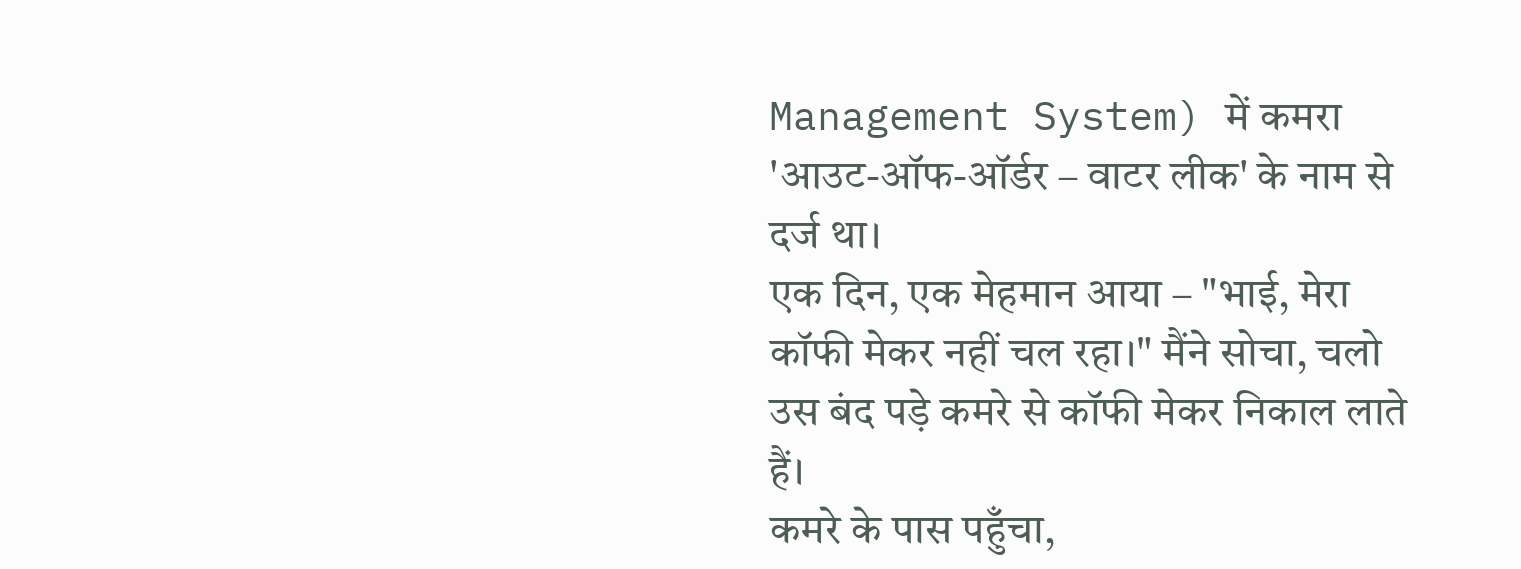Management System) में कमरा 'आउट-ऑफ-ऑर्डर – वाटर लीक' के नाम से दर्ज था।
एक दिन, एक मेहमान आया – "भाई, मेरा कॉफी मेकर नहीं चल रहा।" मैंने सोचा, चलो उस बंद पड़े कमरे से कॉफी मेकर निकाल लाते हैं।
कमरे के पास पहुँचा,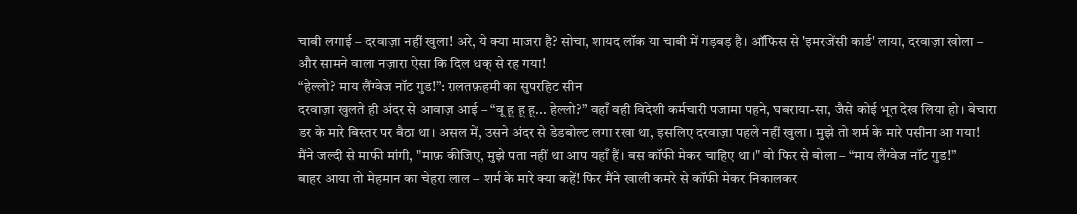चाबी लगाई – दरवाज़ा नहीं खुला! अरे, ये क्या माजरा है? सोचा, शायद लॉक या चाबी में गड़बड़ है। ऑफिस से 'इमरजेंसी कार्ड' लाया, दरवाज़ा खोला – और सामने वाला नज़ारा ऐसा कि दिल धक् से रह गया!
“हेल्लो? माय लैंग्वेज नॉट गुड!”: ग़लतफ़हमी का सुपरहिट सीन
दरवाज़ा खुलते ही अंदर से आवाज़ आई – “वू हू हू हू... हेल्लो?” वहाँ वही विदेशी कर्मचारी पजामा पहने, घबराया-सा, जैसे कोई भूत देख लिया हो। बेचारा डर के मारे बिस्तर पर बैठा था। असल में, उसने अंदर से डेडबोल्ट लगा रखा था, इसलिए दरवाज़ा पहले नहीं खुला। मुझे तो शर्म के मारे पसीना आ गया!
मैंने जल्दी से माफी मांगी, "माफ़ कीजिए, मुझे पता नहीं था आप यहाँ हैं। बस कॉफी मेकर चाहिए था।" वो फिर से बोला – “माय लैंग्वेज नॉट गुड!”
बाहर आया तो मेहमान का चेहरा लाल – शर्म के मारे क्या कहें! फिर मैंने खाली कमरे से कॉफी मेकर निकालकर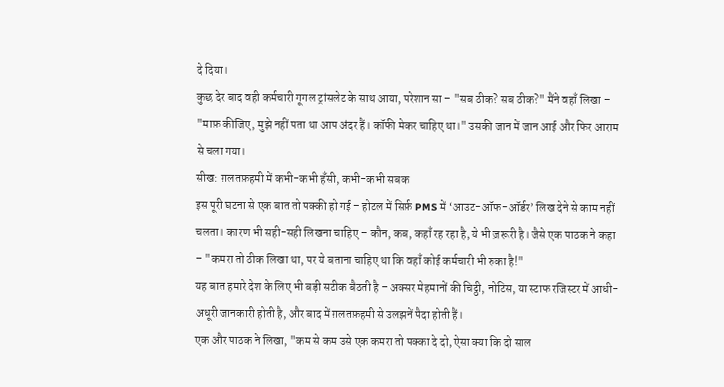दे दिया।
कुछ देर बाद वही कर्मचारी गूगल ट्रांसलेट के साथ आया, परेशान सा – "सब ठीक? सब ठीक?" मैंने वहाँ लिखा – "माफ़ कीजिए, मुझे नहीं पता था आप अंदर हैं। कॉफी मेकर चाहिए था।" उसकी जान में जान आई और फिर आराम से चला गया।
सीख: ग़लतफ़हमी में कभी-कभी हँसी, कभी-कभी सबक
इस पूरी घटना से एक बात तो पक्की हो गई – होटल में सिर्फ़ PMS में ‘आउट-ऑफ-ऑर्डर’ लिख देने से काम नहीं चलता। कारण भी सही-सही लिखना चाहिए – कौन, कब, कहाँ रह रहा है, ये भी ज़रूरी है। जैसे एक पाठक ने कहा – "कमरा तो ठीक लिखा था, पर ये बताना चाहिए था कि वहाँ कोई कर्मचारी भी रुका है!"
यह बात हमारे देश के लिए भी बड़ी सटीक बैठती है – अक्सर मेहमानों की चिट्ठी, नोटिस, या स्टाफ रजिस्टर में आधी-अधूरी जानकारी होती है, और बाद में ग़लतफ़हमी से उलझनें पैदा होती हैं।
एक और पाठक ने लिखा, "कम से कम उसे एक कमरा तो पक्का दे दो, ऐसा क्या कि दो साल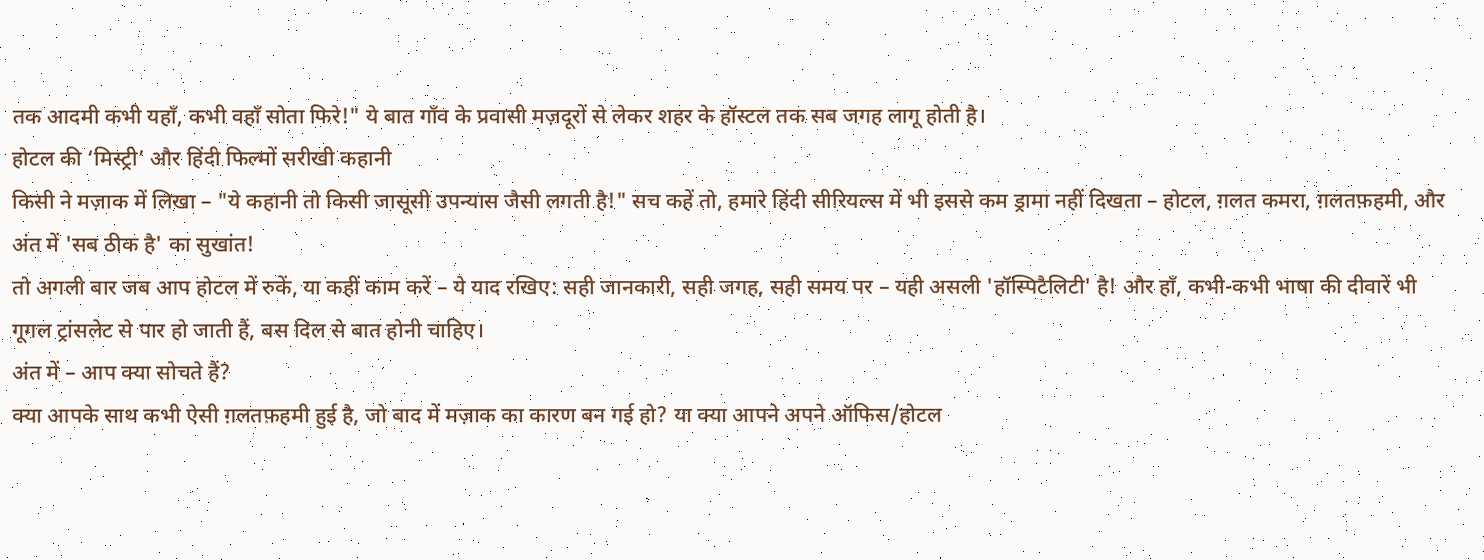तक आदमी कभी यहाँ, कभी वहाँ सोता फिरे!" ये बात गाँव के प्रवासी मज़दूरों से लेकर शहर के हॉस्टल तक सब जगह लागू होती है।
होटल की ‘मिस्ट्री’ और हिंदी फिल्मों सरीखी कहानी
किसी ने मज़ाक में लिखा – "ये कहानी तो किसी जासूसी उपन्यास जैसी लगती है!" सच कहें तो, हमारे हिंदी सीरियल्स में भी इससे कम ड्रामा नहीं दिखता – होटल, ग़लत कमरा, ग़लतफ़हमी, और अंत में 'सब ठीक है' का सुखांत!
तो अगली बार जब आप होटल में रुकें, या कहीं काम करें – ये याद रखिए: सही जानकारी, सही जगह, सही समय पर – यही असली 'हॉस्पिटैलिटी' है! और हाँ, कभी-कभी भाषा की दीवारें भी गूगल ट्रांसलेट से पार हो जाती हैं, बस दिल से बात होनी चाहिए।
अंत में – आप क्या सोचते हैं?
क्या आपके साथ कभी ऐसी ग़लतफ़हमी हुई है, जो बाद में मज़ाक का कारण बन गई हो? या क्या आपने अपने ऑफिस/होटल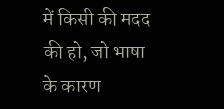में किसी की मदद की हो, जो भाषा के कारण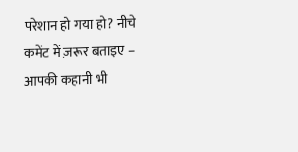परेशान हो गया हो? नीचे कमेंट में ज़रूर बताइए – आपकी कहानी भी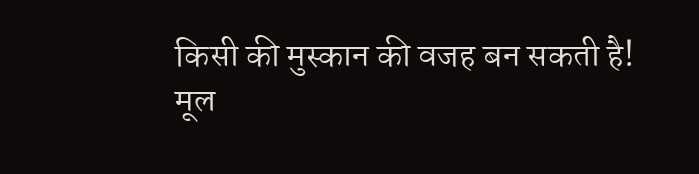किसी की मुस्कान की वजह बन सकती है!
मूल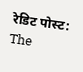रेडिट पोस्ट: The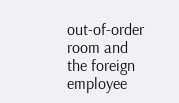out-of-order room and the foreign employee